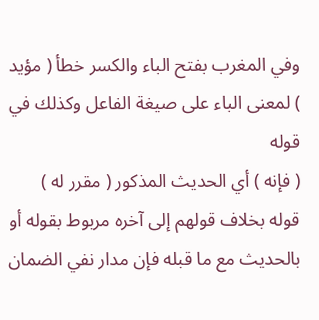وفي المغرب بفتح الباء والكسر خطأ ( مؤيد ) لمعنى الباء على صيغة الفاعل وكذلك في قوله
( فإنه ) أي الحديث المذكور ( مقرر له ) قوله بخلاف قولهم إلى آخره مربوط بقوله أو
بالحديث مع ما قبله فإن مدار نفي الضمان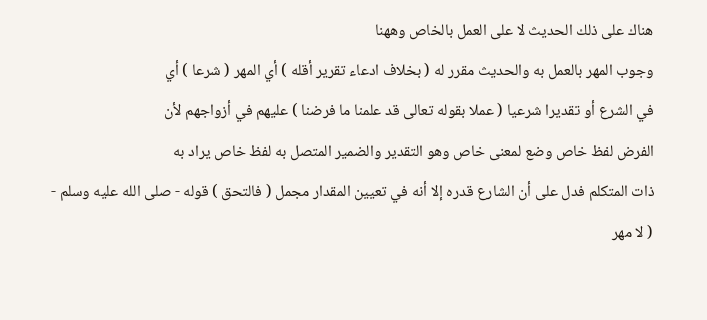هناك على ذلك الحديث لا على العمل بالخاص وههنا
وجوب المهر بالعمل به والحديث مقرر له ( بخلاف ادعاء تقرير أقله ) أي المهر ( شرعا ) أي
في الشرع أو تقديرا شرعيا ( عملا بقوله تعالى قد علمنا ما فرضنا ) عليهم في أزواجهم لأن
الفرض لفظ خاص وضع لمعنى خاص وهو التقدير والضمير المتصل به لفظ خاص يراد به
ذات المتكلم فدل على أن الشارع قدره إلا أنه في تعيين المقدار مجمل ( فالتحق ) قوله - صلى الله عليه وسلم -
( لا مهر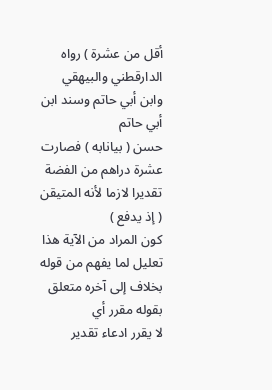أقل من عشرة ) رواه الدارقطني والبيهقي وابن أبي حاتم وسند ابن أبي حاتم
حسن ( بيانابه ) فصارت عشرة دراهم من الفضة تقديرا لازما لأنه المتيقن ( إذ يدفع )
كون المراد من الآية هذا تعليل لما يفهم من قوله بخلاف إلى آخره متعلق بقوله مقرر أي
لا يقرر ادعاء تقدير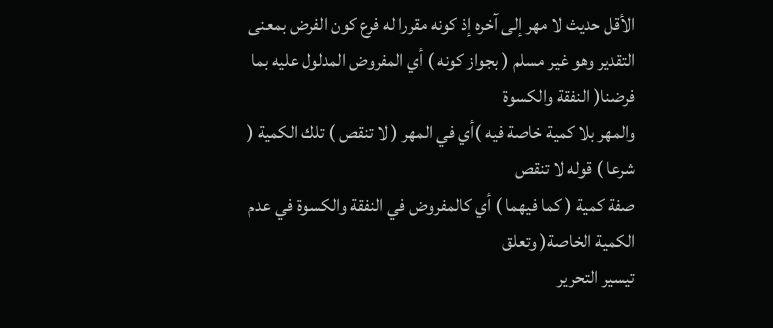الأقل حديث لا مهر إلى آخره إذ كونه مقررا له فرع كون الفرض بمعنى
التقدير وهو غير مسلم ( بجواز كونه ) أي المفروض المدلول عليه بما فرضنا( النفقة والكسوة
والمهر بلا كمية خاصة فيه )أي في المهر ( لا تنقص ) تلك الكمية ( شرعا ) قوله لا تنقص
صفة كمية ( كما فيهما ) أي كالمفروض في النفقة والكسوة في عدم الكمية الخاصة( وتعلق
تيسير التحرير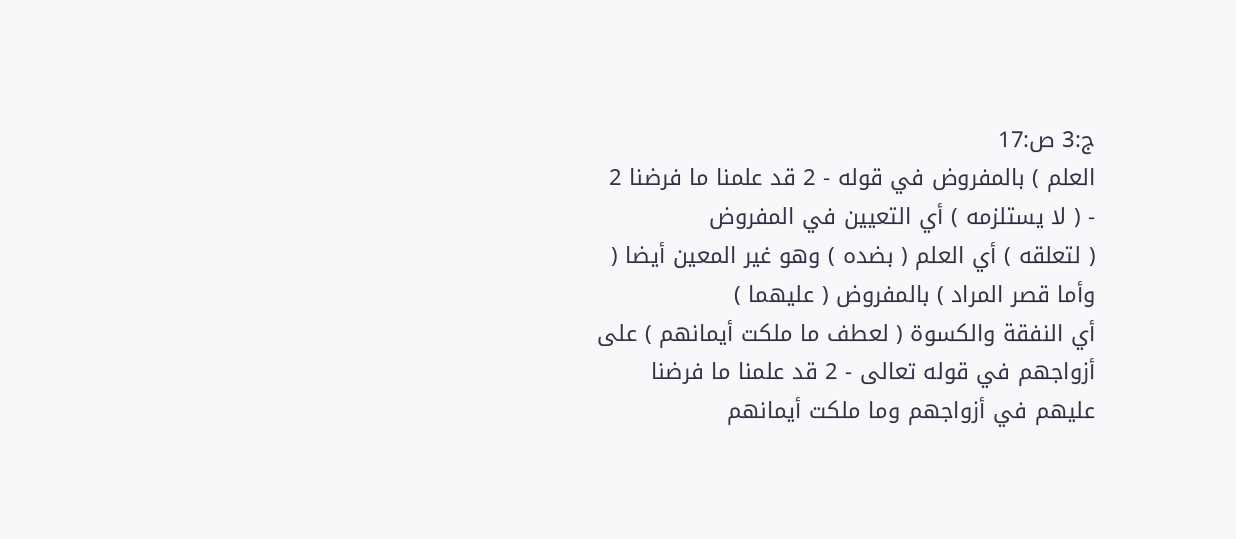ج:3 ص:17
العلم ) بالمفروض في قوله - 2 قد علمنا ما فرضنا 2 - ( لا يستلزمه ) أي التعيين في المفروض
( لتعلقه ) أي العلم ( بضده ) وهو غير المعين أيضا ( وأما قصر المراد ) بالمفروض ( عليهما )
أي النفقة والكسوة ( لعطف ما ملكت أيمانهم ) على أزواجهم في قوله تعالى - 2 قد علمنا ما فرضنا عليهم في أزواجهم وما ملكت أيمانهم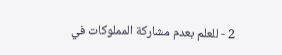2 - للعلم بعدم مشاركة المملوكات في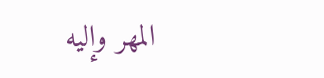المهر وإليه